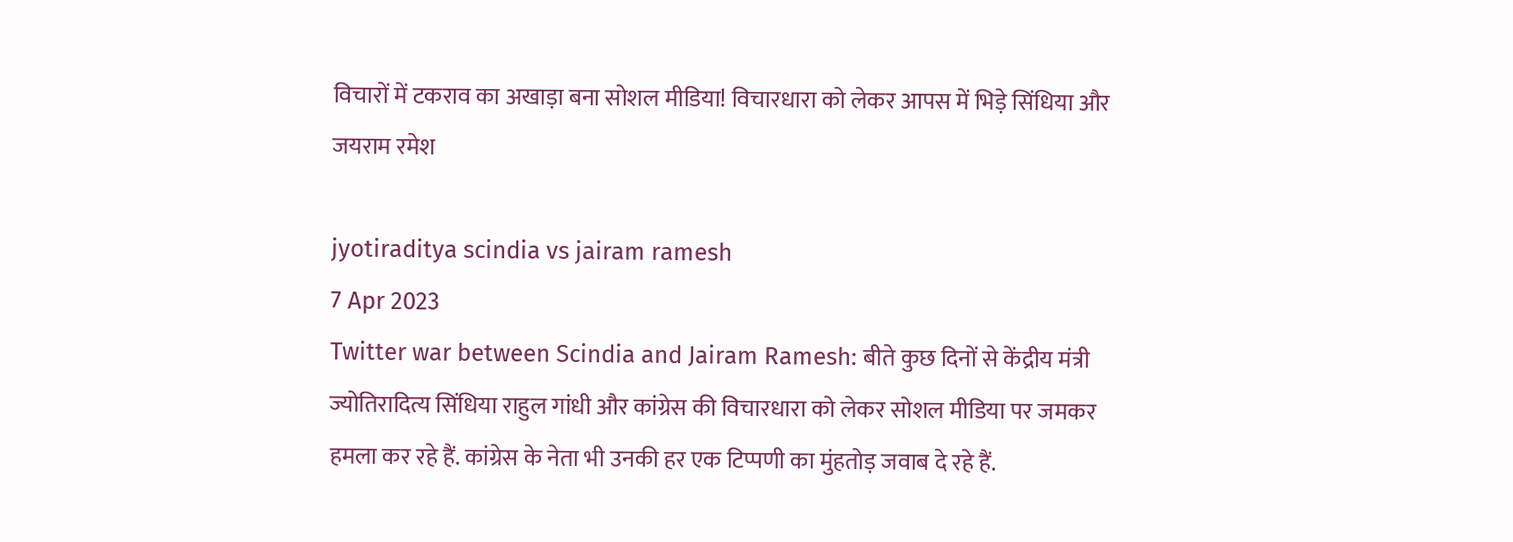विचारों में टकराव का अखाड़ा बना सोशल मीडिया! विचारधारा को लेकर आपस में भिड़े सिंधिया और जयराम रमेश

jyotiraditya scindia vs jairam ramesh
7 Apr 2023
Twitter war between Scindia and Jairam Ramesh: बीते कुछ दिनों से केंद्रीय मंत्री ज्योतिरादित्य सिंधिया राहुल गांधी और कांग्रेस की विचारधारा को लेकर सोशल मीडिया पर जमकर हमला कर रहे हैं. कांग्रेस के नेता भी उनकी हर एक टिप्पणी का मुंहतोड़ जवाब दे रहे हैं.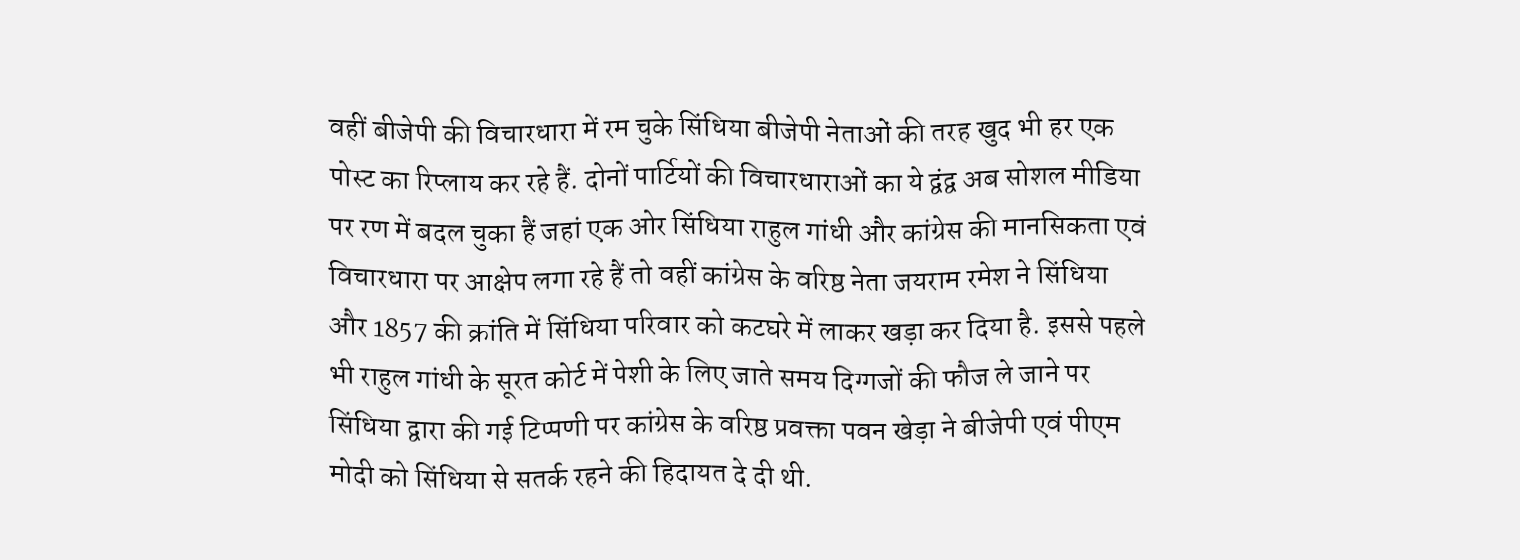वहीं बीजेपी की विचारधारा में रम चुके सिंधिया बीजेपी नेताओं की तरह खुद भी हर एक पोस्ट का रिप्लाय कर रहे हैं. दोनों पार्टियों की विचारधाराओं का ये द्वंद्व अब सोशल मीडिया पर रण में बदल चुका हैं जहां एक ओर सिंधिया राहुल गांधी और कांग्रेस की मानसिकता एवं विचारधारा पर आक्षेप लगा रहे हैं तो वहीं कांग्रेस के वरिष्ठ नेता जयराम रमेश ने सिंधिया और 1857 की क्रांति में सिंधिया परिवार को कटघरे में लाकर खड़ा कर दिया है. इससे पहले भी राहुल गांधी के सूरत कोर्ट में पेशी के लिए जाते समय दिग्गजों की फौज ले जाने पर सिंधिया द्वारा की गई टिप्पणी पर कांग्रेस के वरिष्ठ प्रवक्ता पवन खेड़ा ने बीजेपी एवं पीएम मोदी को सिंधिया से सतर्क रहने की हिदायत दे दी थी.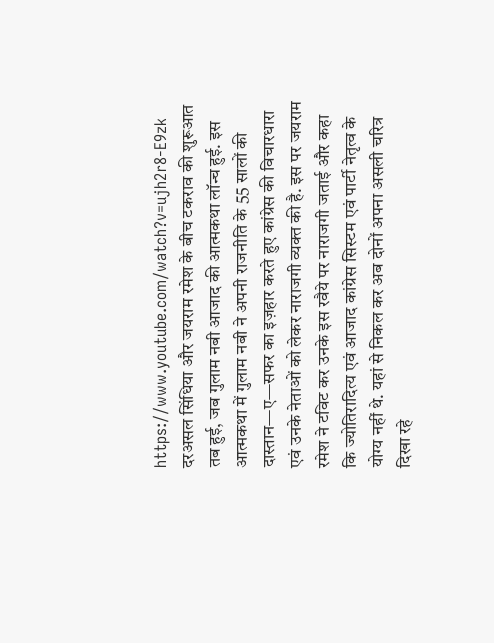https://www.youtube.com/watch?v=ujh2r8-E9zk दरअसल सिंधिया और जयराम रमेश के बीच टकराव की शुरूआत तब हुई, जब गुलाम नबी आजाद की आत्मकथा लॉन्च हुई. इस आत्मकथा में गुलाम नबी ने अपनी राजनीति के 55 सालों की दास्तान—ए—सफर का इज़हार करते हुए कांग्रेस की विचारधारा एवं उनके नेताओं को लेकर नाराजगी व्यक्त की है. इस पर जयराम रमेश ने टविट कर उनके इस रवैये पर नाराजगी जताई और कहा कि ज्योतिरादित्य एवं आजाद कांग्रेस सिस्टम एवं पार्टी नेतृत्व के योग्य नहीं थे. यहां से निकल कर अब दोनों अपना असली चरित्र दिखा रहे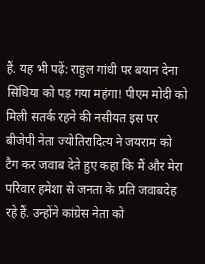हैं. यह भी पढ़ें: राहुल गांधी पर बयान देना सिंधिया को पड़ गया महंगा! पीएम मोदी को मिली सतर्क रहने की नसीयत इस पर बीजेपी नेता ज्योतिरादित्य ने जयराम को टैग कर जवाब देते हुए कहा कि मैं और मेरा परिवार हमेशा से जनता के प्रति जवाबदेह रहे हैं. उन्होंने कांग्रेस नेता को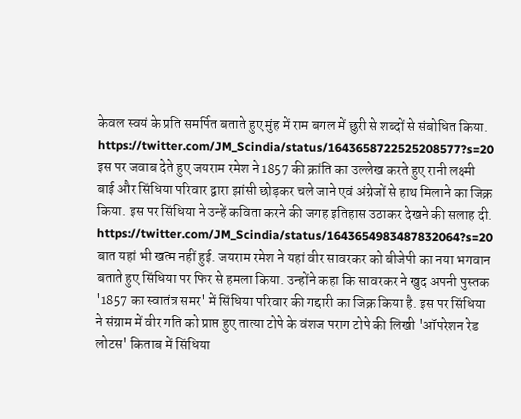केवल स्वयं के प्रति समर्पित बताते हुए मुंह में राम बगल में छुरी से शब्दों से संबोधित किया. https://twitter.com/JM_Scindia/status/1643658722525208577?s=20 इस पर जवाब देते हुए जयराम रमेश ने 1857 की क्रांति का उल्लेख करते हुए रानी लक्ष्मी बाई और सिंधिया परिवार द्वारा झांसी छोड़कर चले जाने एवं अंग्रेजों से हाथ मिलाने का जिक्र किया. इस पर सिंधिया ने उन्हें कविता करने की जगह इतिहास उठाकर देखने की सलाह दी. https://twitter.com/JM_Scindia/status/1643654983487832064?s=20 बात यहां भी खत्म नहीं हुई. जयराम रमेश ने यहां वीर सावरकर को बीजेपी का नया भगवान बताते हुए सिंधिया पर फिर से हमला किया. उन्होंने कहा कि सावरकर ने खुद अपनी पुस्तक '1857 का स्वातंत्र समर' में सिंधिया परिवार की गद्दारी का जिक्र किया है. इस पर सिंधिया ने संग्राम में वीर गति को प्राप्त हुए तात्या टोपे के वंशज पराग टोपे की लिखी 'ऑपरेशन रेड लोटस' किताब में सिंधिया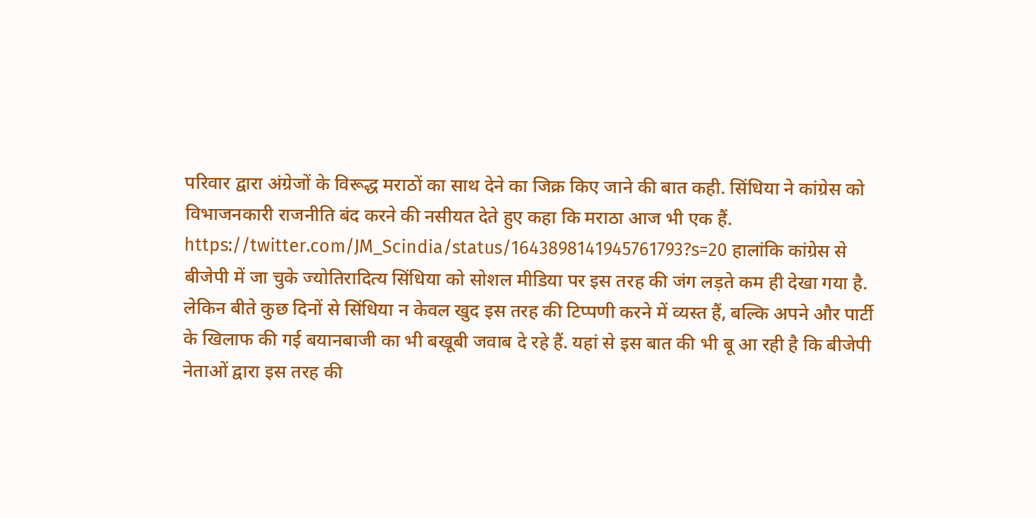परिवार द्वारा अंग्रेजों के विरूद्ध मराठों का साथ देने का जिक्र किए जाने की बात कही. सिंधिया ने कांग्रेस को विभाजनकारी राजनीति बंद करने की नसीयत देते हुए कहा कि मराठा आज भी एक हैं. https://twitter.com/JM_Scindia/status/1643898141945761793?s=20 हालांकि कांग्रेस से बीजेपी में जा चुके ज्योतिरादित्य सिंधिया को सोशल मीडिया पर इस तरह की जंग लड़ते कम ही देखा गया है. लेकिन बीते कुछ दिनों से सिंधिया न केवल खुद इस तरह की टिप्पणी करने में व्यस्त हैं, बल्कि अपने और पार्टी के खिलाफ की गई बयानबाजी का भी बखूबी जवाब दे रहे हैं. यहां से इस बात की भी बू आ रही है कि बीजेपी नेताओं द्वारा इस तरह की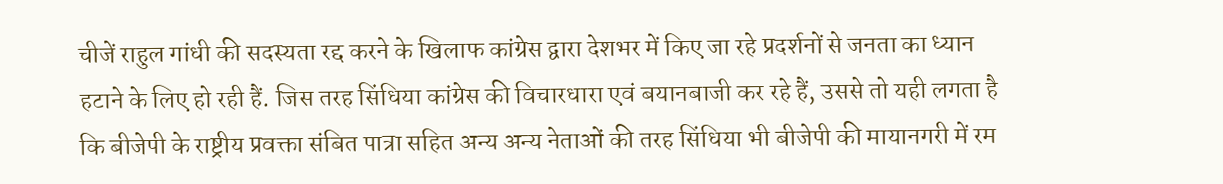चीजें राहुल गांधी की सदस्यता रद्द करने के खिलाफ कांग्रेस द्वारा देशभर में किए जा रहे प्रदर्शनों से जनता का ध्यान हटाने के लिए हो रही हैं. जिस तरह सिंधिया कांग्रेस की विचारधारा एवं बयानबाजी कर रहे हैं, उससे तो यही लगता है कि बीजेपी के राष्ट्रीय प्रवक्ता संबित पात्रा सहित अन्य अन्य नेताओं की तरह सिंधिया भी बीजेपी की मायानगरी में रम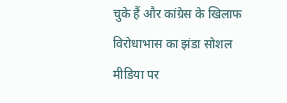चुके हैं और कांग्रेस के खिलाफ विरोधाभास का झंडा सोशल मीडिया पर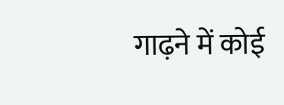गाढ़ने में कोई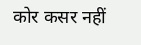कोर कसर नहीं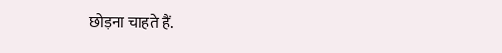छोड़ना चाहते हैं.